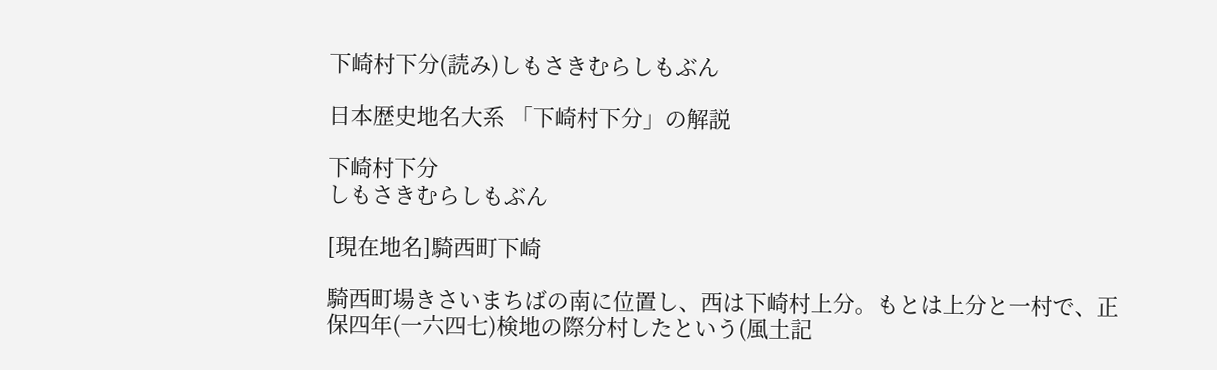下崎村下分(読み)しもさきむらしもぶん

日本歴史地名大系 「下崎村下分」の解説

下崎村下分
しもさきむらしもぶん

[現在地名]騎西町下崎

騎西町場きさいまちばの南に位置し、西は下崎村上分。もとは上分と一村で、正保四年(一六四七)検地の際分村したという(風土記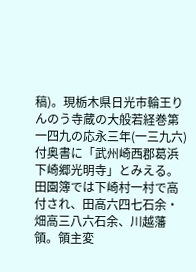稿)。現栃木県日光市輪王りんのう寺蔵の大般若経巻第一四九の応永三年(一三九六)付奥書に「武州崎西郡葛浜下崎郷光明寺」とみえる。田園簿では下崎村一村で高付され、田高六四七石余・畑高三八六石余、川越藩領。領主変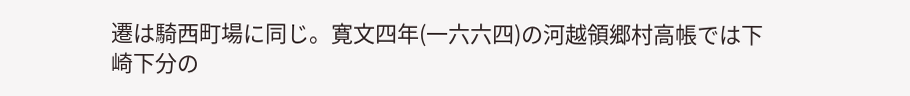遷は騎西町場に同じ。寛文四年(一六六四)の河越領郷村高帳では下崎下分の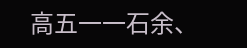高五一一石余、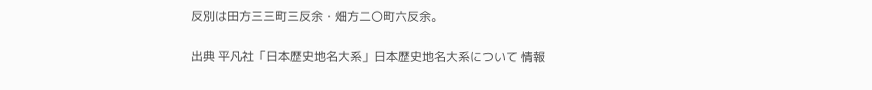反別は田方三三町三反余・畑方二〇町六反余。

出典 平凡社「日本歴史地名大系」日本歴史地名大系について 情報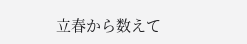立春から数えて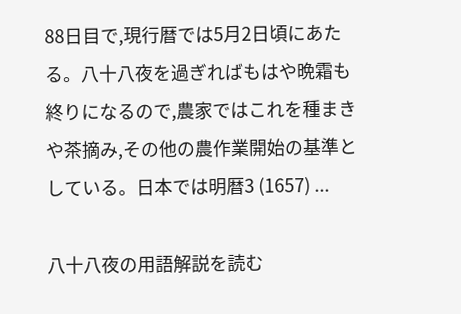88日目で,現行暦では5月2日頃にあたる。八十八夜を過ぎればもはや晩霜も終りになるので,農家ではこれを種まきや茶摘み,その他の農作業開始の基準としている。日本では明暦3 (1657) ...

八十八夜の用語解説を読む